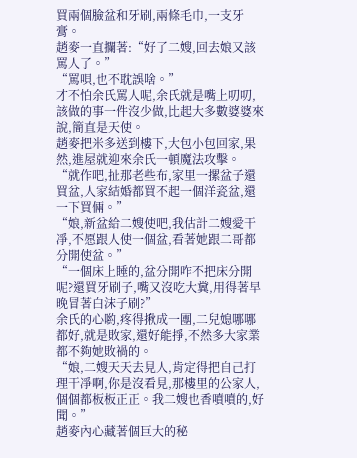買兩個臉盆和牙刷,兩條毛巾,一支牙膏。
趙麥一直攔著:“好了二嫂,回去娘又該罵人了。”
“罵唄,也不耽誤啥。”
才不怕余氏罵人呢,余氏就是嘴上叨叨,該做的事一件沒少做,比起大多數婆婆來說,簡直是天使。
趙麥把米多送到樓下,大包小包回家,果然,進屋就迎來余氏一頓魔法攻擊。
“就作吧,扯那老些布,家里一摞盆子還買盆,人家結婚都買不起一個洋瓷盆,還一下買倆。”
“娘,新盆給二嫂使吧,我估計二嫂愛干凈,不愿跟人使一個盆,看著她跟二哥都分開使盆。”
“一個床上睡的,盆分開咋不把床分開呢?還買牙刷子,嘴又沒吃大糞,用得著早晚冒著白沫子刷?”
余氏的心喲,疼得揪成一團,二兒媳哪哪都好,就是敗家,還好能掙,不然多大家業都不夠她敗禍的。
“娘,二嫂天天去見人,肯定得把自己打理干凈啊,你是沒看見,那樓里的公家人,個個都板板正正。我二嫂也香噴噴的,好聞。”
趙麥內心藏著個巨大的秘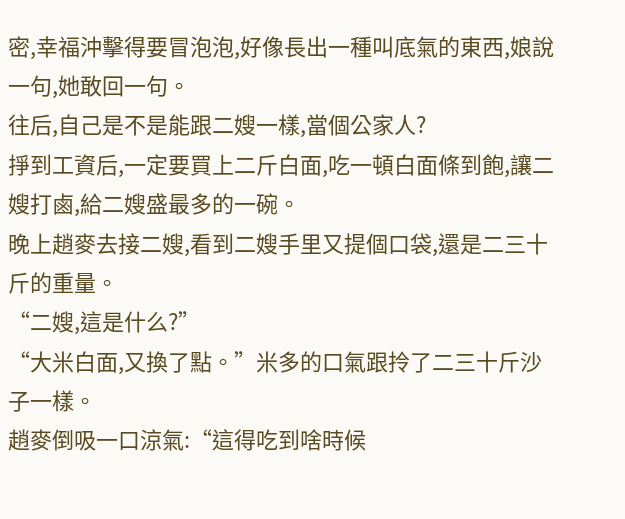密,幸福沖擊得要冒泡泡,好像長出一種叫底氣的東西,娘說一句,她敢回一句。
往后,自己是不是能跟二嫂一樣,當個公家人?
掙到工資后,一定要買上二斤白面,吃一頓白面條到飽,讓二嫂打鹵,給二嫂盛最多的一碗。
晚上趙麥去接二嫂,看到二嫂手里又提個口袋,還是二三十斤的重量。
“二嫂,這是什么?”
“大米白面,又換了點。”米多的口氣跟拎了二三十斤沙子一樣。
趙麥倒吸一口涼氣:“這得吃到啥時候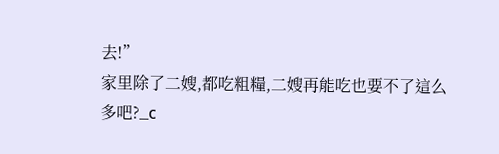去!”
家里除了二嫂,都吃粗糧,二嫂再能吃也要不了這么多吧?_c